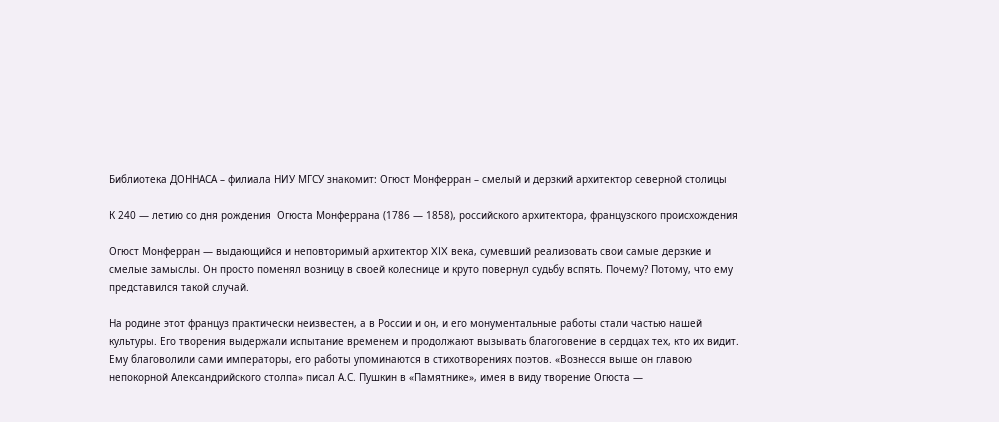Библиотека ДОННАСА – филиала НИУ МГСУ знакомит: Огюст Монферран – смелый и дерзкий архитектор северной столицы

К 240 — летию со дня рождения  Огюста Монферрана (1786 — 1858), российского архитектора, французского происхождения

Огюст Монферран — выдающийся и неповторимый архитектор XIX века, сумевший реализовать свои самые дерзкие и смелые замыслы. Он просто поменял возницу в своей колеснице и круто повернул судьбу вспять. Почему? Потому, что ему представился такой случай.

На родине этот француз практически неизвестен, а в России и он, и его монументальные работы стали частью нашей культуры. Его творения выдержали испытание временем и продолжают вызывать благоговение в сердцах тех, кто их видит. Ему благоволили сами императоры, его работы упоминаются в стихотворениях поэтов. «Вознесся выше он главою непокорной Александрийского столпа» писал А.С. Пушкин в «Памятнике», имея в виду творение Огюста —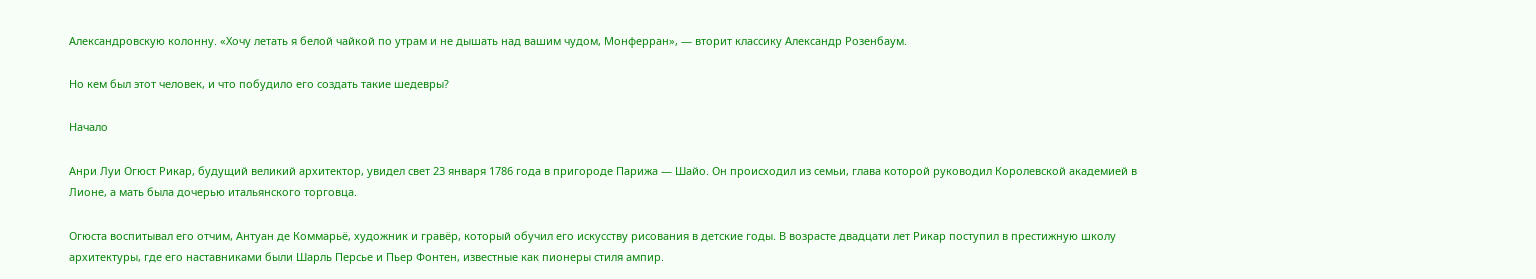Александровскую колонну. «Хочу летать я белой чайкой по утрам и не дышать над вашим чудом, Монферран», — вторит классику Александр Розенбаум.

Но кем был этот человек, и что побудило его создать такие шедевры?

Начало

Анри Луи Огюст Рикар, будущий великий архитектор, увидел свет 23 января 1786 года в пригороде Парижа — Шайо. Он происходил из семьи, глава которой руководил Королевской академией в Лионе, а мать была дочерью итальянского торговца.

Огюста воспитывал его отчим, Антуан де Коммарьё, художник и гравёр, который обучил его искусству рисования в детские годы. В возрасте двадцати лет Рикар поступил в престижную школу архитектуры, где его наставниками были Шарль Персье и Пьер Фонтен, известные как пионеры стиля ампир.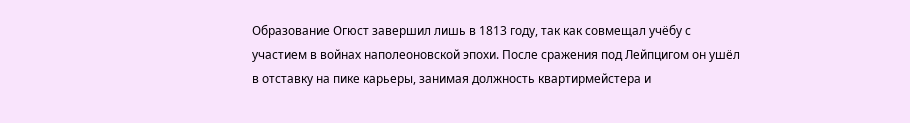Образование Огюст завершил лишь в 1813 году, так как совмещал учёбу с участием в войнах наполеоновской эпохи. После сражения под Лейпцигом он ушёл в отставку на пике карьеры, занимая должность квартирмейстера и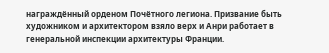награждённый орденом Почётного легиона. Призвание быть художником и архитектором взяло верх и Анри работает в генеральной инспекции архитектуры Франции.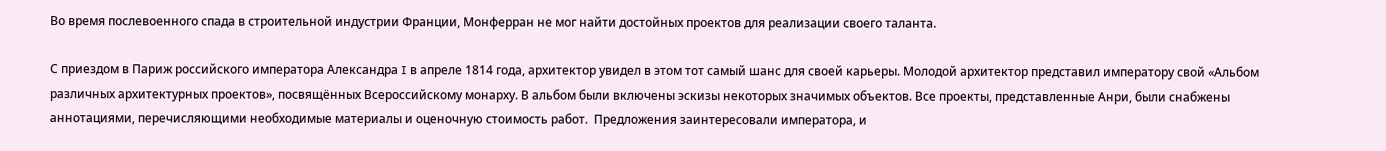Во время послевоенного спада в строительной индустрии Франции, Монферран не мог найти достойных проектов для реализации своего таланта.

С приездом в Париж российского императора Александра I в апреле 1814 года, архитектор увидел в этом тот самый шанс для своей карьеры. Молодой архитектор представил императору свой «Альбом различных архитектурных проектов», посвящённых Всероссийскому монарху. В альбом были включены эскизы некоторых значимых объектов. Все проекты, представленные Анри, были снабжены аннотациями, перечисляющими необходимые материалы и оценочную стоимость работ.  Предложения заинтересовали императора, и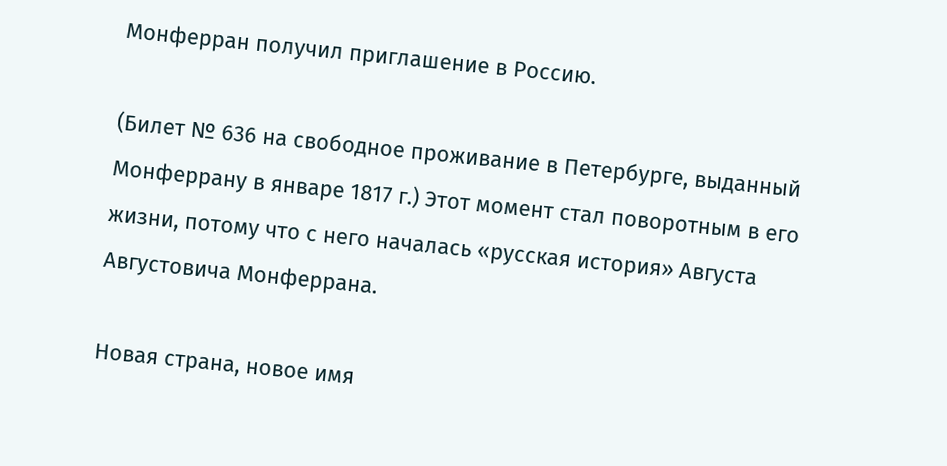Монферран получил приглашение в Россию.

(Билет № 636 на свободное проживание в Петербурге, выданный Монферрану в январе 1817 г.) Этот момент стал поворотным в его жизни, потому что с него началась «русская история» Августа Августовича Монферрана.

Новая страна, новое имя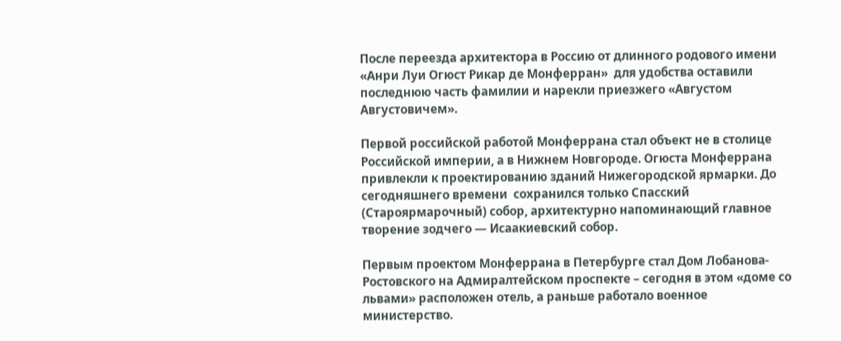После переезда архитектора в Россию от длинного родового имени «Анри Луи Огюст Рикар де Монферран»  для удобства оставили последнюю часть фамилии и нарекли приезжего «Августом Августовичем».

Первой российской работой Монферрана стал объект не в столице Российской империи, а в Нижнем Новгороде. Огюста Монферрана привлекли к проектированию зданий Нижегородской ярмарки. До сегодняшнего времени  сохранился только Спасский (Староярмарочный) собор, архитектурно напоминающий главное творение зодчего — Исаакиевский собор.

Первым проектом Монферрана в Петербурге стал Дом Лобанова-Ростовского на Адмиралтейском проспекте – сегодня в этом «доме со львами» расположен отель, а раньше работало военное министерство.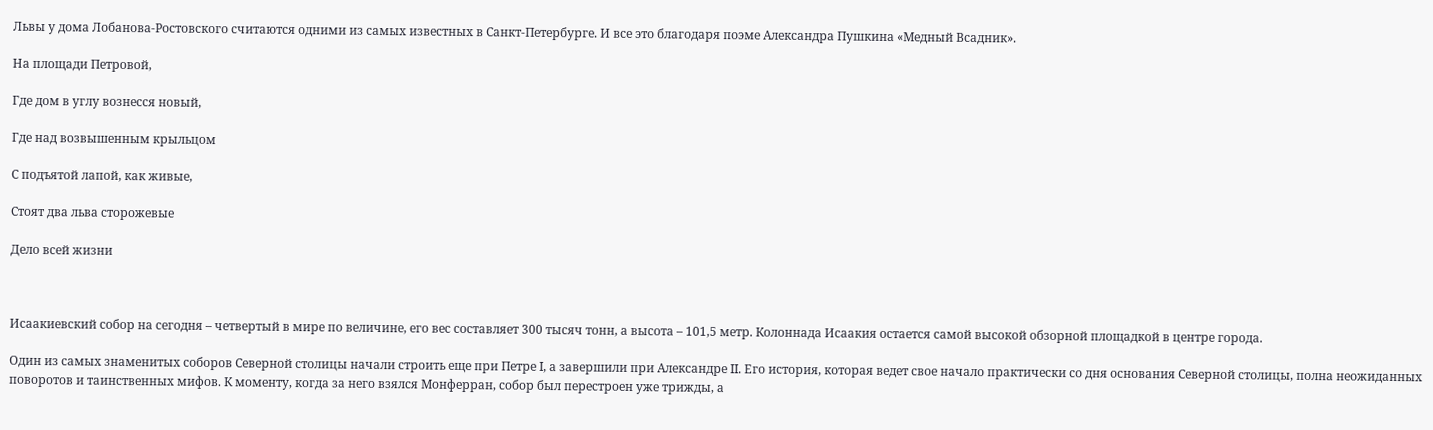Львы у дома Лобанова-Ростовского считаются одними из самых известных в Санкт-Петербурге. И все это благодаря поэме Александра Пушкина «Медный Всадник».

На площади Петровой,

Где дом в углу вознесся новый,

Где над возвышенным крыльцом

С подъятой лапой, как живые,

Стоят два льва сторожевые

Дело всей жизни



Исаакиевский собор на сегодня – четвертый в мире по величине, его вес составляет 300 тысяч тонн, а высота – 101,5 метр. Колоннада Исаакия остается самой высокой обзорной площадкой в центре города.

Один из самых знаменитых соборов Северной столицы начали строить еще при Петре I, а завершили при Александре II. Его история, которая ведет свое начало практически со дня основания Северной столицы, полна неожиданных поворотов и таинственных мифов. К моменту, когда за него взялся Монферран, собор был перестроен уже трижды, а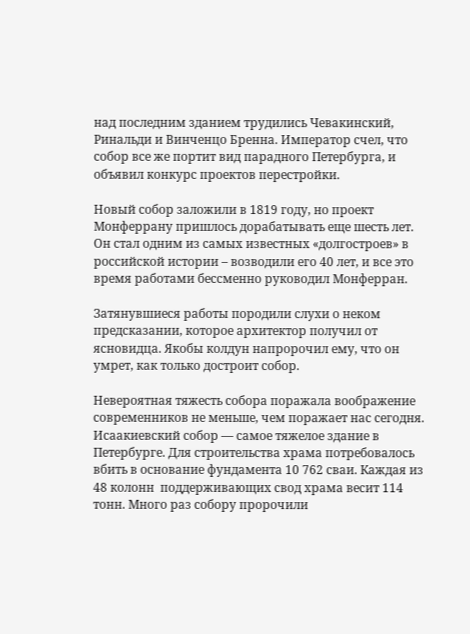над последним зданием трудились Чевакинский, Ринальди и Винченцо Бренна. Император счел, что собор все же портит вид парадного Петербурга, и объявил конкурс проектов перестройки.

Новый собор заложили в 1819 году, но проект Монферрану пришлось дорабатывать еще шесть лет. Он стал одним из самых известных «долгостроев» в российской истории – возводили его 40 лет, и все это время работами бессменно руководил Монферран.

Затянувшиеся работы породили слухи о неком предсказании, которое архитектор получил от ясновидца. Якобы колдун напророчил ему, что он умрет, как только достроит собор.

Невероятная тяжесть собора поражала воображение современников не меньше, чем поражает нас сегодня. Исаакиевский собор — самое тяжелое здание в Петербурге. Для строительства храма потребовалось вбить в основание фундамента 10 762 сваи. Каждая из 48 колонн  поддерживающих свод храма весит 114 тонн. Много раз собору пророчили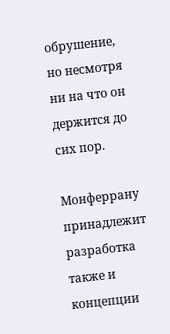обрушение, но несмотря ни на что он держится до сих пор.

Монферрану принадлежит разработка также и концепции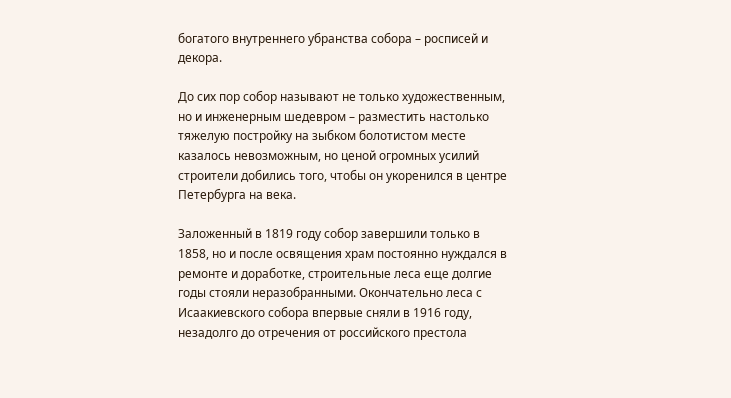богатого внутреннего убранства собора – росписей и декора.

До сих пор собор называют не только художественным, но и инженерным шедевром – разместить настолько тяжелую постройку на зыбком болотистом месте казалось невозможным, но ценой огромных усилий строители добились того, чтобы он укоренился в центре Петербурга на века.

Заложенный в 1819 году собор завершили только в 1858, но и после освящения храм постоянно нуждался в ремонте и доработке, строительные леса еще долгие годы стояли неразобранными. Окончательно леса с Исаакиевского собора впервые сняли в 1916 году, незадолго до отречения от российского престола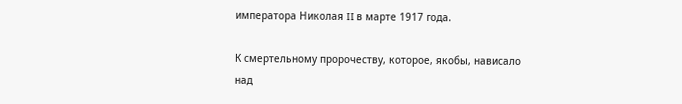императора Николая II в марте 1917 года.

К смертельному пророчеству, которое, якобы, нависало над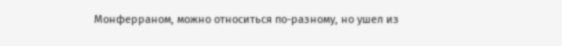Монферраном, можно относиться по-разному, но ушел из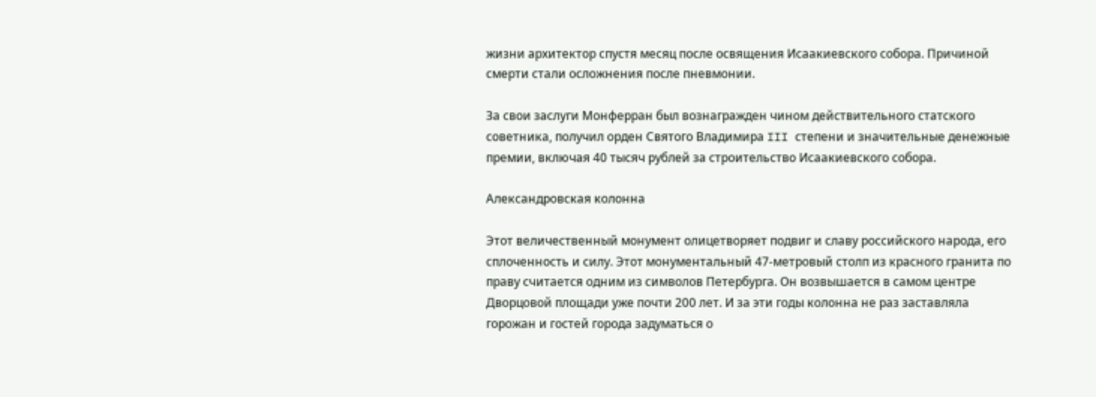жизни архитектор спустя месяц после освящения Исаакиевского собора. Причиной смерти стали осложнения после пневмонии.

За свои заслуги Монферран был вознагражден чином действительного статского советника, получил орден Святого Владимира III степени и значительные денежные премии, включая 40 тысяч рублей за строительство Исаакиевского собора.

Александровская колонна

Этот величественный монумент олицетворяет подвиг и славу российского народа, его сплоченность и силу. Этот монументальный 47-метровый столп из красного гранита по праву считается одним из символов Петербурга. Он возвышается в самом центре Дворцовой площади уже почти 200 лет. И за эти годы колонна не раз заставляла горожан и гостей города задуматься о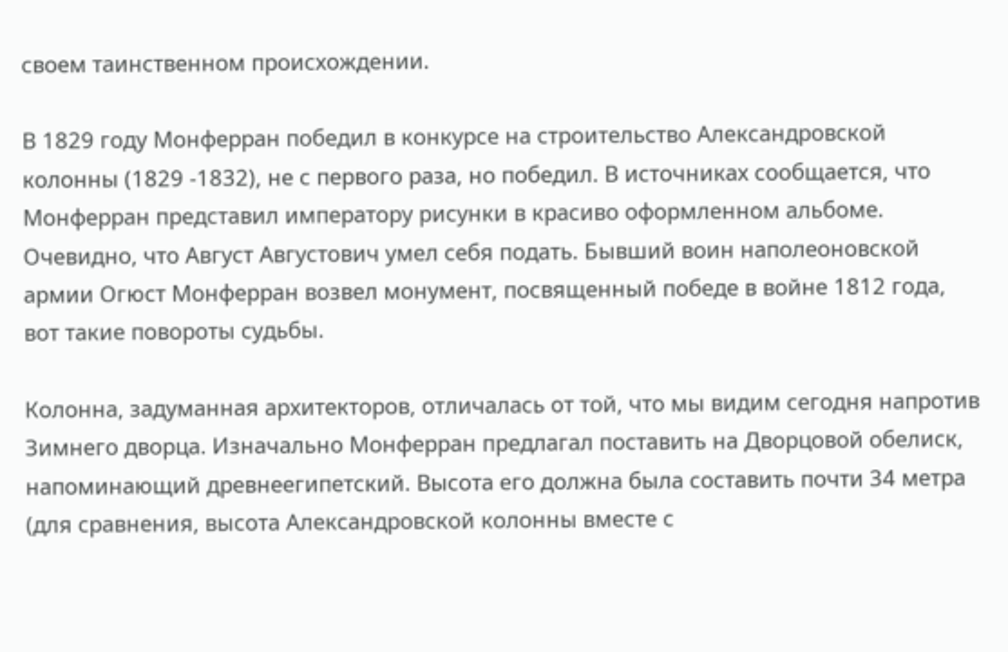своем таинственном происхождении.

В 1829 году Монферран победил в конкурсе на строительство Александровской колонны (1829 -1832), не с первого раза, но победил. В источниках сообщается, что Монферран представил императору рисунки в красиво оформленном альбоме. Очевидно, что Август Августович умел себя подать. Бывший воин наполеоновской армии Огюст Монферран возвел монумент, посвященный победе в войне 1812 года, вот такие повороты судьбы.

Колонна, задуманная архитекторов, отличалась от той, что мы видим сегодня напротив Зимнего дворца. Изначально Монферран предлагал поставить на Дворцовой обелиск, напоминающий древнеегипетский. Высота его должна была составить почти 34 метра (для сравнения, высота Александровской колонны вместе с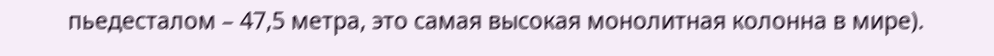пьедесталом – 47,5 метра, это самая высокая монолитная колонна в мире).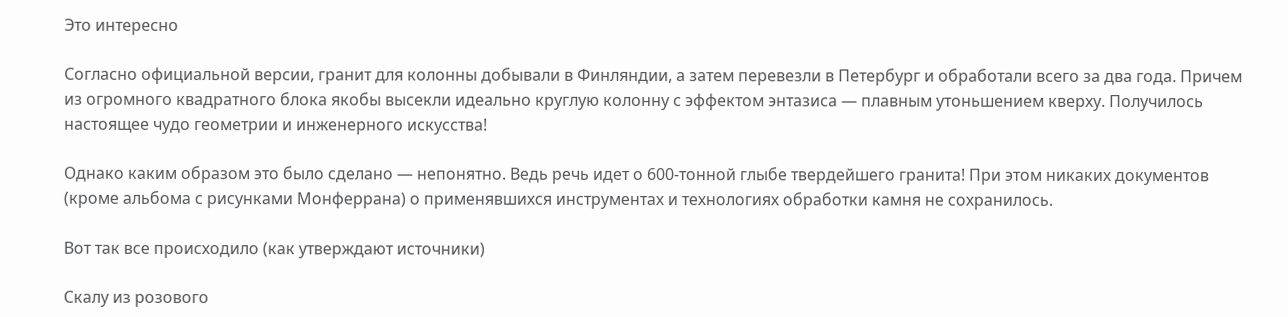Это интересно

Согласно официальной версии, гранит для колонны добывали в Финляндии, а затем перевезли в Петербург и обработали всего за два года. Причем из огромного квадратного блока якобы высекли идеально круглую колонну с эффектом энтазиса — плавным утоньшением кверху. Получилось настоящее чудо геометрии и инженерного искусства!

Однако каким образом это было сделано — непонятно. Ведь речь идет о 600-тонной глыбе твердейшего гранита! При этом никаких документов (кроме альбома с рисунками Монферрана) о применявшихся инструментах и технологиях обработки камня не сохранилось.

Вот так все происходило (как утверждают источники)

Скалу из розового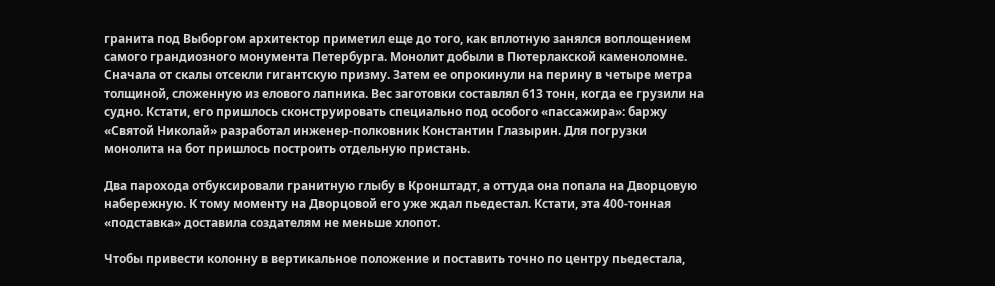гранита под Выборгом архитектор приметил еще до того, как вплотную занялся воплощением самого грандиозного монумента Петербурга. Монолит добыли в Пютерлакской каменоломне. Сначала от скалы отсекли гигантскую призму. Затем ее опрокинули на перину в четыре метра толщиной, сложенную из елового лапника. Вес заготовки составлял 613 тонн, когда ее грузили на судно. Кстати, его пришлось сконструировать специально под особого «пассажира»: баржу «Святой Николай» разработал инженер-полковник Константин Глазырин. Для погрузки монолита на бот пришлось построить отдельную пристань.

Два парохода отбуксировали гранитную глыбу в Кронштадт, а оттуда она попала на Дворцовую набережную. К тому моменту на Дворцовой его уже ждал пьедестал. Кстати, эта 400-тонная «подставка» доставила создателям не меньше хлопот.

Чтобы привести колонну в вертикальное положение и поставить точно по центру пьедестала,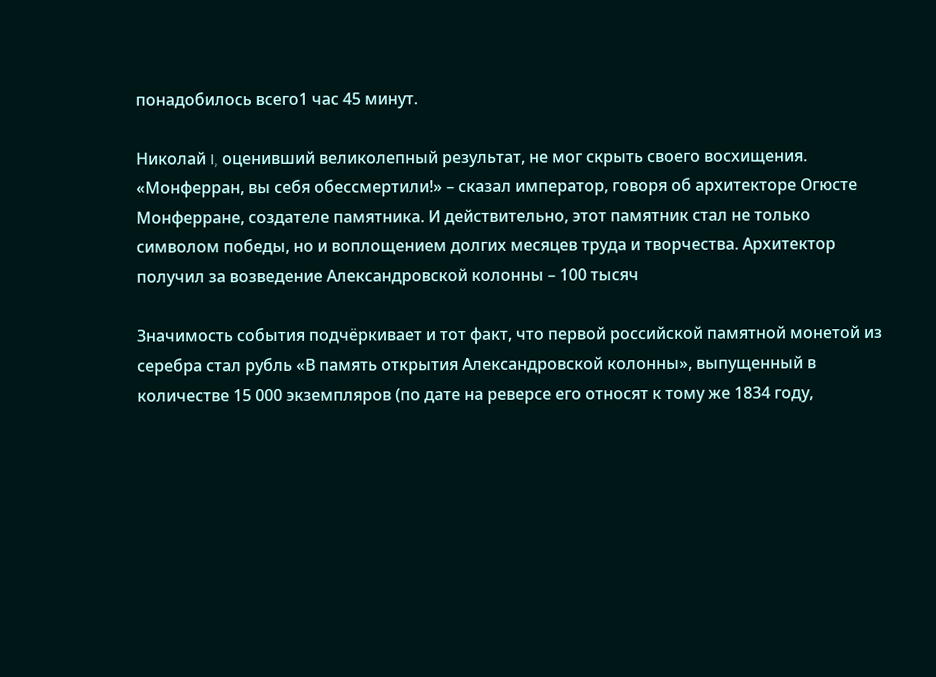понадобилось всего1 час 45 минут.

Николай I, оценивший великолепный результат, не мог скрыть своего восхищения. «Монферран, вы себя обессмертили!» – сказал император, говоря об архитекторе Огюсте Монферране, создателе памятника. И действительно, этот памятник стал не только символом победы, но и воплощением долгих месяцев труда и творчества. Архитектор получил за возведение Александровской колонны – 100 тысяч

Значимость события подчёркивает и тот факт, что первой российской памятной монетой из серебра стал рубль «В память открытия Александровской колонны», выпущенный в количестве 15 000 экземпляров (по дате на реверсе его относят к тому же 1834 году,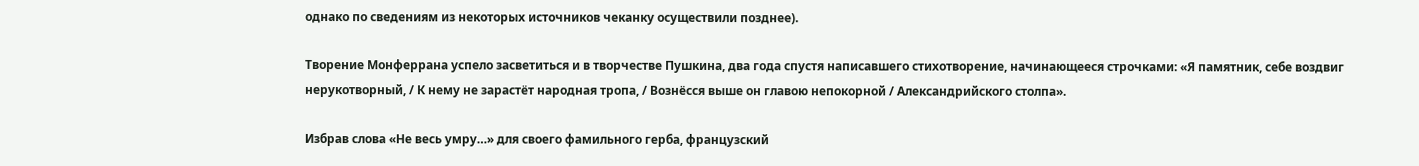однако по сведениям из некоторых источников чеканку осуществили позднее).

Творение Монферрана успело засветиться и в творчестве Пушкина, два года спустя написавшего стихотворение, начинающееся строчками: «Я памятник, себе воздвиг нерукотворный, / К нему не зарастёт народная тропа, / Вознёсся выше он главою непокорной / Александрийского столпа».

Избрав слова «Не весь умру…» для своего фамильного герба, французский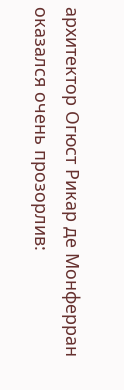архитектор Огюст Рикар де Монферран оказался очень прозорлив: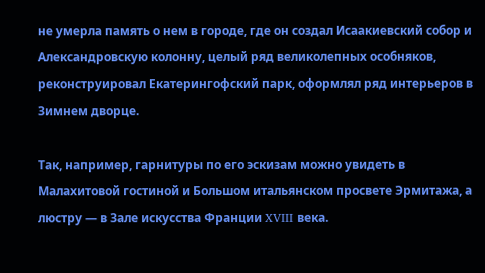не умерла память о нем в городе, где он создал Исаакиевский собор и Александровскую колонну, целый ряд великолепных особняков, реконструировал Екатерингофский парк, оформлял ряд интерьеров в Зимнем дворце.

Так, например, гарнитуры по его эскизам можно увидеть в Малахитовой гостиной и Большом итальянском просвете Эрмитажа, а люстру — в Зале искусства Франции XVIII века.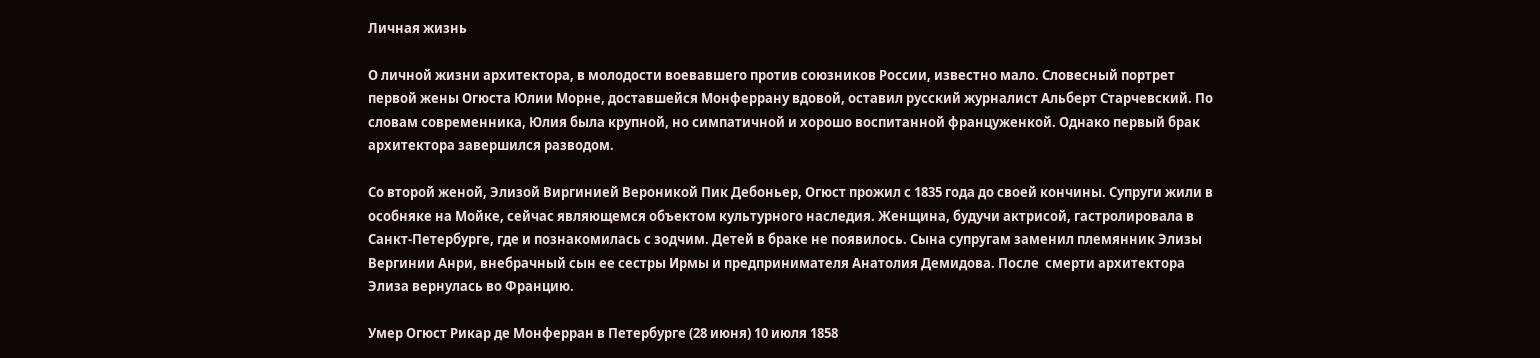Личная жизнь

О личной жизни архитектора, в молодости воевавшего против союзников России, известно мало. Словесный портрет первой жены Огюста Юлии Морне, доставшейся Монферрану вдовой, оставил русский журналист Альберт Старчевский. По словам современника, Юлия была крупной, но симпатичной и хорошо воспитанной француженкой. Однако первый брак архитектора завершился разводом.

Со второй женой, Элизой Виргинией Вероникой Пик Дебоньер, Огюст прожил с 1835 года до своей кончины. Супруги жили в особняке на Мойке, сейчас являющемся объектом культурного наследия. Женщина, будучи актрисой, гастролировала в Санкт-Петербурге, где и познакомилась с зодчим. Детей в браке не появилось. Сына супругам заменил племянник Элизы Вергинии Анри, внебрачный сын ее сестры Ирмы и предпринимателя Анатолия Демидова. После  смерти архитектора Элиза вернулась во Францию.

Умер Огюст Рикар де Монферран в Петербурге (28 июня) 10 июля 1858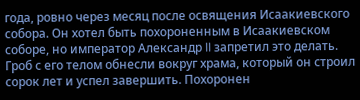года, ровно через месяц после освящения Исаакиевского собора. Он хотел быть похороненным в Исаакиевском соборе, но император Александр II запретил это делать.  Гроб с его телом обнесли вокруг храма, который он строил сорок лет и успел завершить. Похоронен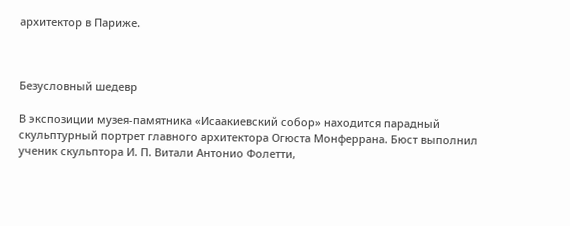архитектор в Париже.



Безусловный шедевр

В экспозиции музея-памятника «Исаакиевский собор» находится парадный скульптурный портрет главного архитектора Огюста Монферрана. Бюст выполнил ученик скульптора И. П. Витали Антонио Фолетти,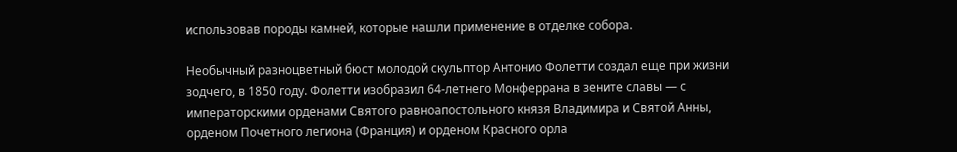использовав породы камней, которые нашли применение в отделке собора.

Необычный разноцветный бюст молодой скульптор Антонио Фолетти создал еще при жизни зодчего, в 1850 году. Фолетти изобразил 64‑летнего Монферрана в зените славы — с императорскими орденами Святого равноапостольного князя Владимира и Святой Анны, орденом Почетного легиона (Франция) и орденом Красного орла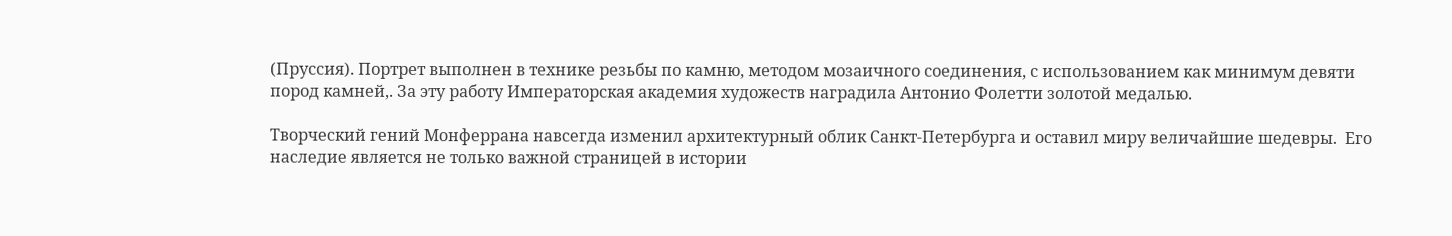(Пруссия). Портрет выполнен в технике резьбы по камню, методом мозаичного соединения, с использованием как минимум девяти пород камней,. За эту работу Императорская академия художеств наградила Антонио Фолетти золотой медалью.

Творческий гений Монферрана навсегда изменил архитектурный облик Санкт-Петербурга и оставил миру величайшие шедевры.  Его наследие является не только важной страницей в истории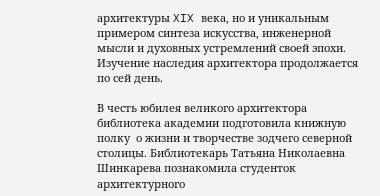архитектуры XIX века, но и уникальным примером синтеза искусства, инженерной мысли и духовных устремлений своей эпохи. Изучение наследия архитектора продолжается по сей день.

В честь юбилея великого архитектора библиотека академии подготовила книжную полку  о жизни и творчестве зодчего северной столицы. Библиотекарь Татьяна Николаевна Шинкарева познакомила студенток архитектурного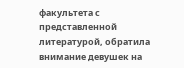факультета с представленной  литературой, обратила внимание девушек на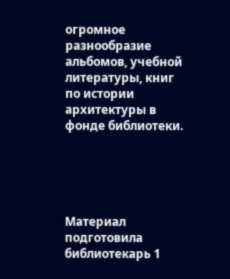огромное разнообразие альбомов, учебной литературы, книг по истории архитектуры в фонде библиотеки.





Материал подготовила
библиотекарь 1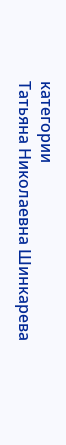категории
Татьяна Николаевна Шинкарева